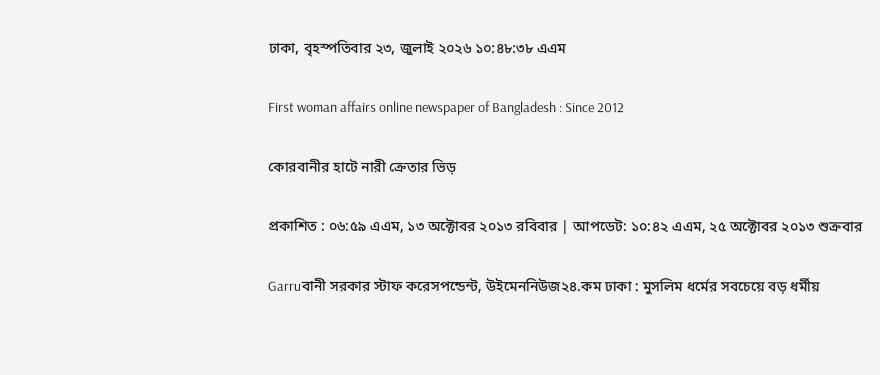ঢাকা, বৃহস্পতিবার ২৩, জুলাই ২০২৬ ১০:৪৮:৩৮ এএম

First woman affairs online newspaper of Bangladesh : Since 2012

কোরবানীর হাটে নারী ক্রেতার ভিড়

প্রকাশিত : ০৬:৫৯ এএম, ১৩ অক্টোবর ২০১৩ রবিবার | আপডেট: ১০:৪২ এএম, ২৫ অক্টোবর ২০১৩ শুক্রবার

Garruবানী সরকার স্টাফ করেসপন্ডেন্ট, উইমেননিউজ২৪.কম ঢাকা : মুসলিম ধর্মের সবচেয়ে বড় ধর্মীয়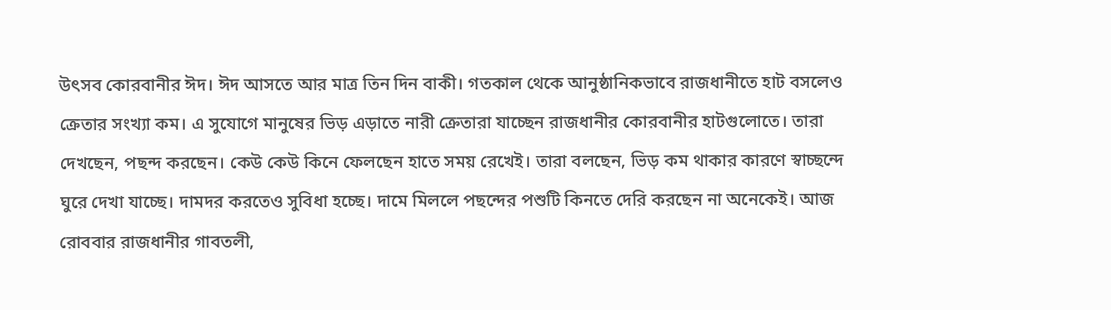উৎসব কোরবানীর ঈদ। ঈদ আসতে আর মাত্র তিন দিন বাকী। গতকাল থেকে আনুষ্ঠানিকভাবে রাজধানীতে হাট বসলেও ক্রেতার সংখ্যা কম। এ সুযোগে মানুষের ভিড় এড়াতে নারী ক্রেতারা যাচ্ছেন রাজধানীর কোরবানীর হাটগুলোতে। তারা দেখছেন, পছন্দ করছেন। কেউ কেউ কিনে ফেলছেন হাতে সময় রেখেই। তারা বলছেন, ভিড় কম থাকার কারণে স্বাচ্ছন্দে ঘুরে দেখা যাচ্ছে। দামদর করতেও সুবিধা হচ্ছে। দামে মিললে পছন্দের পশুটি কিনতে দেরি করছেন না অনেকেই। আজ রোববার রাজধানীর গাবতলী,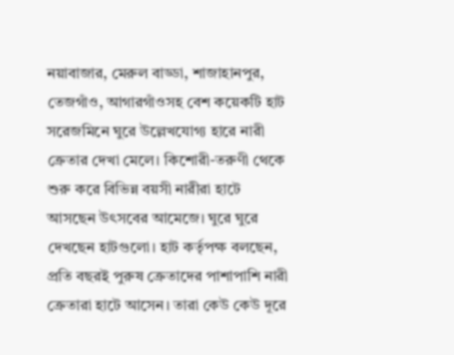নয়াবাজার, মেরুল বাড্ডা, শাজাহানপুর, তেজগাঁও, আগারগাঁওসহ বেশ কয়েকটি হাট সরেজমিনে ঘুরে উল্লেখযোগ্য হারে নারী ক্রেতার দেখা মেলে। কিশোরী-তরুণী থেকে শুরু করে বিভিন্ন বয়সী নারীরা হাটে আসছেন উৎসবের আমেজে। ঘুরে ঘুরে দেখছেন হাটগুলো। হাট কর্তৃপক্ষ বলছেন, প্রতি বছরই পুরুষ ক্রেতাদের পাশাপাশি নারী ক্রেতারা হাটে আসেন। তারা কেউ কেউ দূরে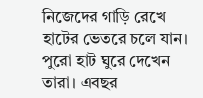নিজেদের গাড়ি রেখে হাটের ভেতরে চলে যান। পুরো হাট ঘুরে দেখেন তারা। এবছর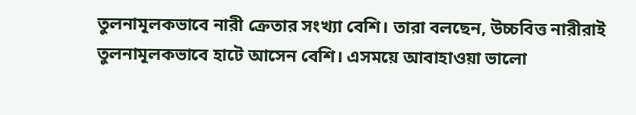তুলনামূলকভাবে নারী ক্রেতার সংখ্যা বেশি। তারা বলছেন, উচ্চবিত্ত নারীরাই তুলনামূলকভাবে হাটে আসেন বেশি। এসময়ে আবাহাওয়া ভালো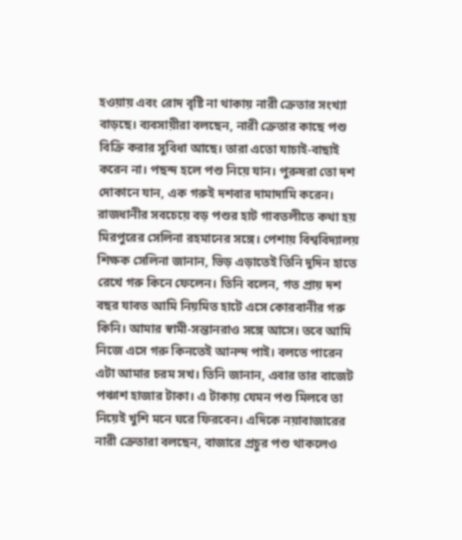হওয়ায় এবং রোদ বৃষ্টি না থাকায় নারী ক্রেতার সংখ্যা বাড়ছে। ব্যবসায়ীরা বলছেন, নারী ক্রেতার কাছে পশু বিক্রি করার সুবিধা আছে। তারা এতো যাচাই-বাছাই করেন না। পছন্দ হলে পশু নিয়ে যান। পুরুষরা তো দশ দোকানে যান, এক গরুই দশবার দামাদামি করেন। রাজধানীর সবচেয়ে বড় পশুর হাট গাবতলীতে কথা হয় মিরপুরের সেলিনা রহমানের সঙ্গে। পেশায় বিশ্ববিদ্যালয় শিক্ষক সেলিনা জানান, ভিড় এড়াতেই তিনি দুদিন হাতে রেখে গরু কিনে ফেলেন। তিনি বলেন, গত প্রায় দশ বছর যাবত আমি নিয়মিত হাটে এসে কোরবানীর গরু কিনি। আমার স্বামী-সন্তানরাও সঙ্গে আসে। তবে আমি নিজে এসে গরু কিনতেই আনন্দ পাই। বলতে পারেন এটা আমার চরম সখ। তিনি জানান, এবার তার বাজেট পঞ্চাশ হাজার টাকা। এ টাকায় যেমন পশু মিলবে তা নিয়েই খুশি মনে ঘরে ফিরবেন। এদিকে নয়াবাজারের নারী ক্রেতারা বলছেন, বাজারে প্রচুর পশু থাকলেও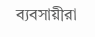ব্যবসায়ীরা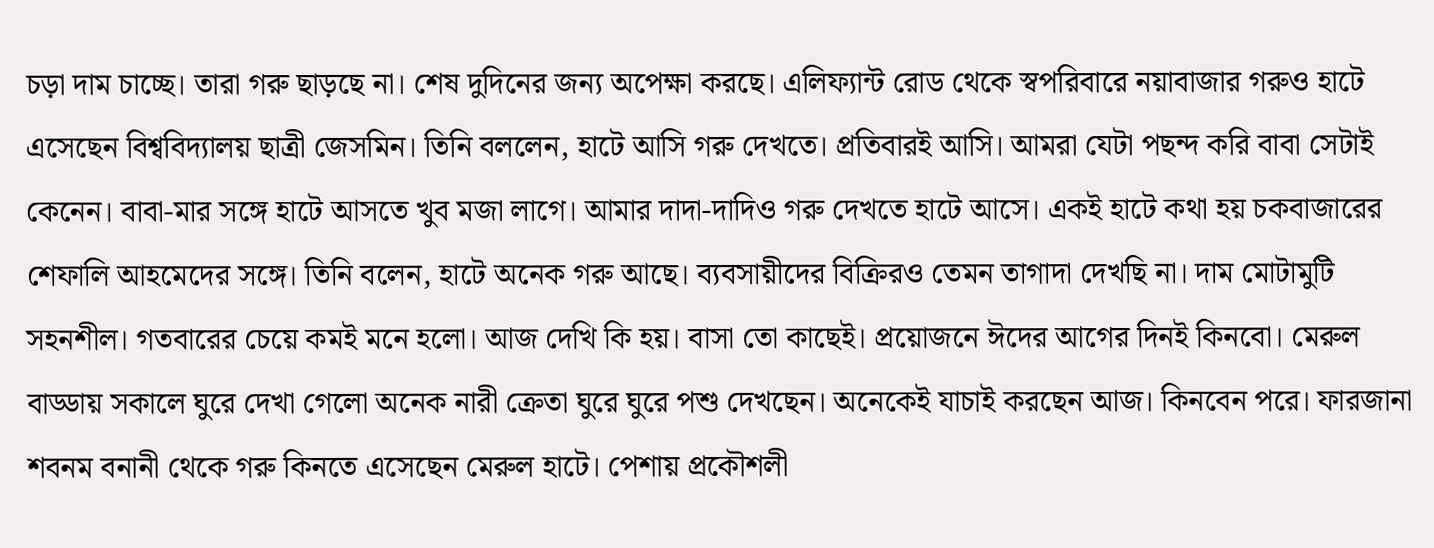চড়া দাম চাচ্ছে। তারা গরু ছাড়ছে না। শেষ দুদিনের জন্য অপেক্ষা করছে। এলিফ্যান্ট রোড থেকে স্বপরিবারে নয়াবাজার গরুও হাটে এসেছেন বিশ্ববিদ্যালয় ছাত্রী জেসমিন। তিনি বললেন, হাটে আসি গরু দেখতে। প্রতিবারই আসি। আমরা যেটা পছন্দ করি বাবা সেটাই কেনেন। বাবা-মার সঙ্গে হাটে আসতে খুব মজা লাগে। আমার দাদা-দাদিও গরু দেখতে হাটে আসে। একই হাটে কথা হয় চকবাজারের শেফালি আহমেদের সঙ্গে। তিনি বলেন, হাটে অনেক গরু আছে। ব্যবসায়ীদের বিক্রিরও তেমন তাগাদা দেখছি না। দাম মোটামুটি সহনশীল। গতবারের চেয়ে কমই মনে হলো। আজ দেখি কি হয়। বাসা তো কাছেই। প্রয়োজনে ঈদের আগের দিনই কিনবো। মেরুল বাড্ডায় সকালে ঘুরে দেখা গেলো অনেক নারী ক্রেতা ঘুরে ঘুরে পশু দেখছেন। অনেকেই যাচাই করছেন আজ। কিনবেন পরে। ফারজানা শবনম বনানী থেকে গরু কিনতে এসেছেন মেরুল হাটে। পেশায় প্রকৌশলী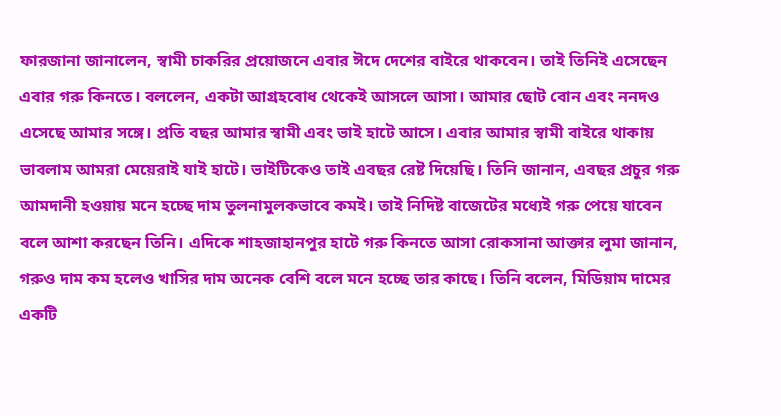ফারজানা জানালেন, স্বামী চাকরির প্রয়োজনে এবার ঈদে দেশের বাইরে থাকবেন। তাই তিনিই এসেছেন এবার গরু কিনতে। বললেন, একটা আগ্রহবোধ থেকেই আসলে আসা। আমার ছোট বোন এবং ননদও এসেছে আমার সঙ্গে। প্রতি বছর আমার স্বামী এবং ভাই হাটে আসে। এবার আমার স্বামী বাইরে থাকায় ভাবলাম আমরা মেয়েরাই যাই হাটে। ভাইটিকেও তাই এবছর রেষ্ট দিয়েছি। তিনি জানান, এবছর প্রচুর গরু আমদানী হওয়ায় মনে হচ্ছে দাম তুলনামুলকভাবে কমই। তাই নিদিষ্ট বাজেটের মধ্যেই গরু পেয়ে যাবেন বলে আশা করছেন তিনি। এদিকে শাহজাহানপুর হাটে গরু কিনতে আসা রোকসানা আক্তার লুমা জানান, গরুও দাম কম হলেও খাসির দাম অনেক বেশি বলে মনে হচ্ছে তার কাছে। তিনি বলেন, মিডিয়াম দামের একটি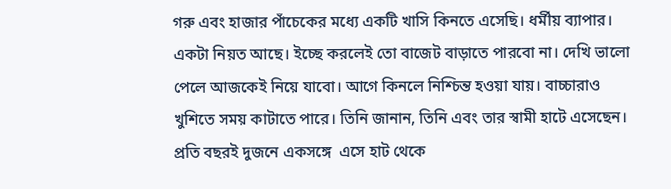গরু এবং হাজার পাঁচেকের মধ্যে একটি খাসি কিনতে এসেছি। ধর্মীয় ব্যাপার। একটা নিয়ত আছে। ইচ্ছে করলেই তো বাজেট বাড়াতে পারবো না। দেখি ভালো পেলে আজকেই নিয়ে যাবো। আগে কিনলে নিশ্চিন্ত হওয়া যায়। বাচ্চারাও খুশিতে সময় কাটাতে পারে। তিনি জানান, তিনি এবং তার স্বামী হাটে এসেছেন। প্রতি বছরই দুজনে একসঙ্গে  এসে হাট থেকে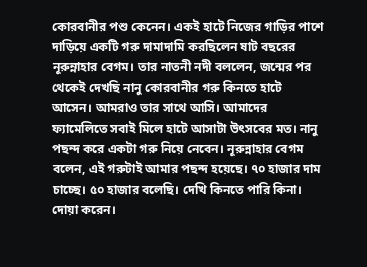কোরবানীর পশু কেনেন। একই হাটে নিজের গাড়ির পাশে দাড়িয়ে একটি গরু দামাদামি করছিলেন ষাট বছরের নূরুন্নাহার বেগম। তার নাতনী নদী বললেন, জন্মের পর থেকেই দেখছি নানু কোরবানীর গরু কিনতে হাটে আসেন। আমরাও তার সাথে আসি। আমাদের ফ্যামেলিতে সবাই মিলে হাটে আসাটা উৎসবের মত। নানু পছন্দ করে একটা গরু নিয়ে নেবেন। নূরুন্নাহার বেগম বলেন, এই গরুটাই আমার পছন্দ হয়েছে। ৭০ হাজার দাম চাচ্ছে। ৫০ হাজার বলেছি। দেখি কিনতে পারি কিনা। দোয়া করেন।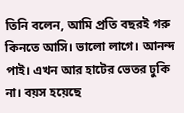তিনি বলেন, আমি প্রতি বছরই গরু কিনতে আসি। ভালো লাগে। আনন্দ পাই। এখন আর হাটের ভেতর ঢুকি না। বয়স হয়েছে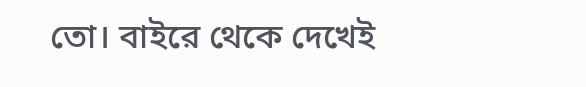তো। বাইরে থেকে দেখেই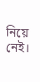নিয়ে নেই।